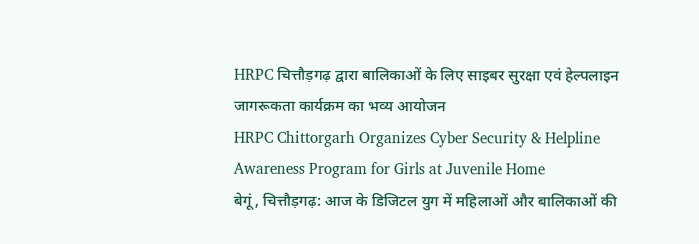HRPC चित्तौड़गढ़ द्वारा बालिकाओं के लिए साइबर सुरक्षा एवं हेल्पलाइन जागरूकता कार्यक्रम का भव्य आयोजन
HRPC Chittorgarh Organizes Cyber Security & Helpline Awareness Program for Girls at Juvenile Home
बेगूं, चित्तौड़गढ़: आज के डिजिटल युग में महिलाओं और बालिकाओं की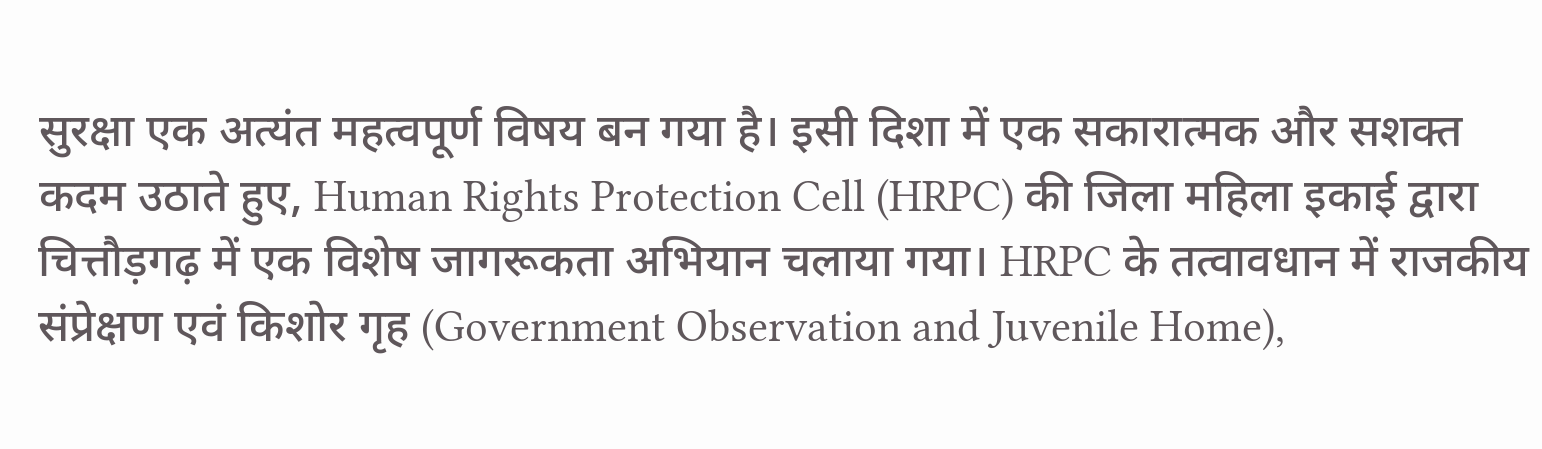सुरक्षा एक अत्यंत महत्वपूर्ण विषय बन गया है। इसी दिशा में एक सकारात्मक और सशक्त कदम उठाते हुए, Human Rights Protection Cell (HRPC) की जिला महिला इकाई द्वारा चित्तौड़गढ़ में एक विशेष जागरूकता अभियान चलाया गया। HRPC के तत्वावधान में राजकीय संप्रेक्षण एवं किशोर गृह (Government Observation and Juvenile Home),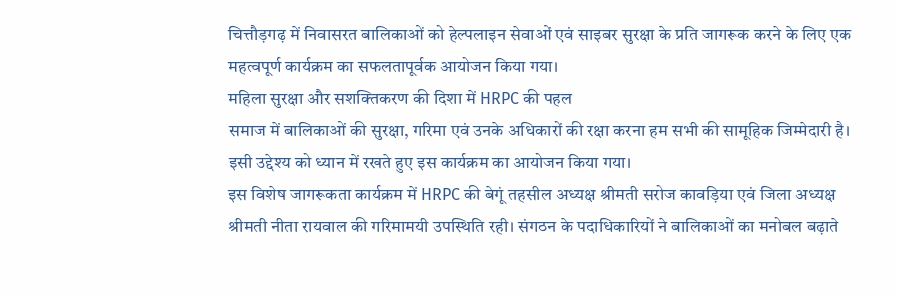चित्तौड़गढ़ में निवासरत बालिकाओं को हेल्पलाइन सेवाओं एवं साइबर सुरक्षा के प्रति जागरूक करने के लिए एक महत्वपूर्ण कार्यक्रम का सफलतापूर्वक आयोजन किया गया।
महिला सुरक्षा और सशक्तिकरण की दिशा में HRPC की पहल
समाज में बालिकाओं की सुरक्षा, गरिमा एवं उनके अधिकारों की रक्षा करना हम सभी की सामूहिक जिम्मेदारी है। इसी उद्देश्य को ध्यान में रखते हुए इस कार्यक्रम का आयोजन किया गया।
इस विशेष जागरूकता कार्यक्रम में HRPC की बेगूं तहसील अध्यक्ष श्रीमती सरोज कावड़िया एवं जिला अध्यक्ष श्रीमती नीता रायवाल की गरिमामयी उपस्थिति रही। संगठन के पदाधिकारियों ने बालिकाओं का मनोबल बढ़ाते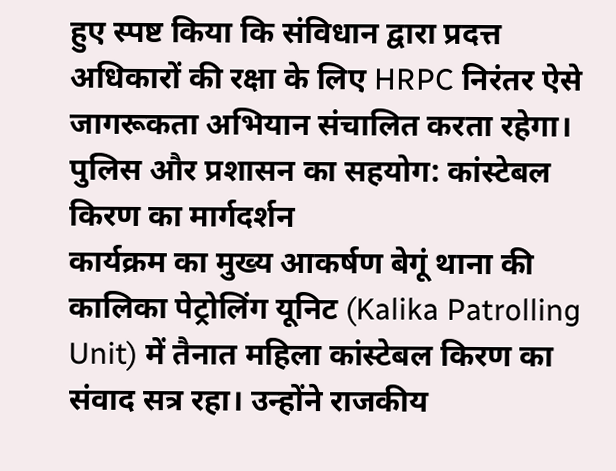हुए स्पष्ट किया कि संविधान द्वारा प्रदत्त अधिकारों की रक्षा के लिए HRPC निरंतर ऐसे जागरूकता अभियान संचालित करता रहेगा।
पुलिस और प्रशासन का सहयोग: कांस्टेबल किरण का मार्गदर्शन
कार्यक्रम का मुख्य आकर्षण बेगूं थाना की कालिका पेट्रोलिंग यूनिट (Kalika Patrolling Unit) में तैनात महिला कांस्टेबल किरण का संवाद सत्र रहा। उन्होंने राजकीय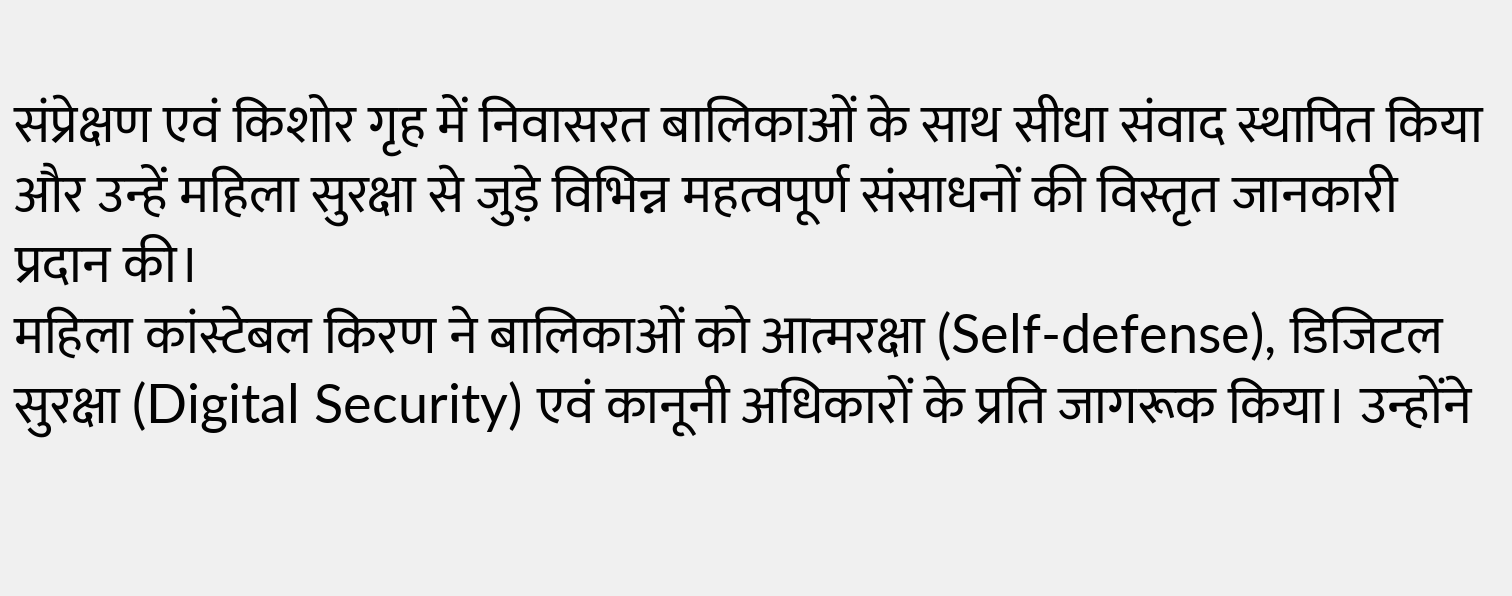संप्रेक्षण एवं किशोर गृह में निवासरत बालिकाओं के साथ सीधा संवाद स्थापित किया और उन्हें महिला सुरक्षा से जुड़े विभिन्न महत्वपूर्ण संसाधनों की विस्तृत जानकारी प्रदान की।
महिला कांस्टेबल किरण ने बालिकाओं को आत्मरक्षा (Self-defense), डिजिटल सुरक्षा (Digital Security) एवं कानूनी अधिकारों के प्रति जागरूक किया। उन्होंने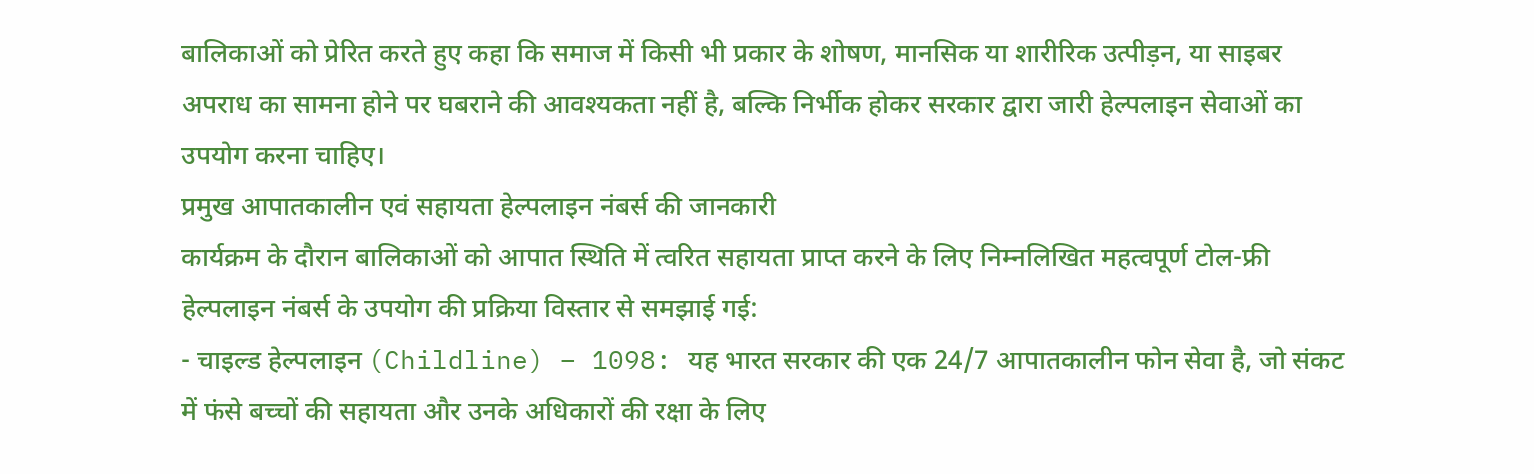बालिकाओं को प्रेरित करते हुए कहा कि समाज में किसी भी प्रकार के शोषण, मानसिक या शारीरिक उत्पीड़न, या साइबर अपराध का सामना होने पर घबराने की आवश्यकता नहीं है, बल्कि निर्भीक होकर सरकार द्वारा जारी हेल्पलाइन सेवाओं का उपयोग करना चाहिए।
प्रमुख आपातकालीन एवं सहायता हेल्पलाइन नंबर्स की जानकारी
कार्यक्रम के दौरान बालिकाओं को आपात स्थिति में त्वरित सहायता प्राप्त करने के लिए निम्नलिखित महत्वपूर्ण टोल-फ्री हेल्पलाइन नंबर्स के उपयोग की प्रक्रिया विस्तार से समझाई गई:
- चाइल्ड हेल्पलाइन (Childline) – 1098: यह भारत सरकार की एक 24/7 आपातकालीन फोन सेवा है, जो संकट में फंसे बच्चों की सहायता और उनके अधिकारों की रक्षा के लिए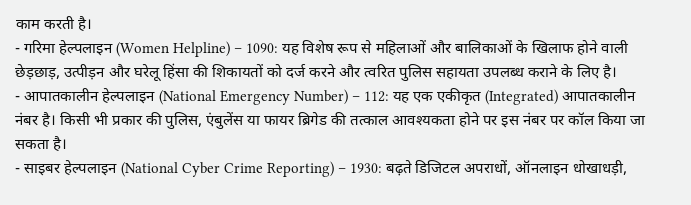काम करती है।
- गरिमा हेल्पलाइन (Women Helpline) – 1090: यह विशेष रूप से महिलाओं और बालिकाओं के खिलाफ होने वाली छेड़छाड़, उत्पीड़न और घरेलू हिंसा की शिकायतों को दर्ज करने और त्वरित पुलिस सहायता उपलब्ध कराने के लिए है।
- आपातकालीन हेल्पलाइन (National Emergency Number) – 112: यह एक एकीकृत (Integrated) आपातकालीन नंबर है। किसी भी प्रकार की पुलिस, एंबुलेंस या फायर ब्रिगेड की तत्काल आवश्यकता होने पर इस नंबर पर कॉल किया जा सकता है।
- साइबर हेल्पलाइन (National Cyber Crime Reporting) – 1930: बढ़ते डिजिटल अपराधों, ऑनलाइन धोखाधड़ी,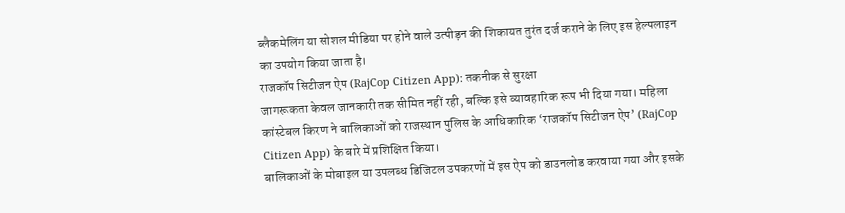ब्लैकमेलिंग या सोशल मीडिया पर होने वाले उत्पीड़न की शिकायत तुरंत दर्ज कराने के लिए इस हेल्पलाइन का उपयोग किया जाता है।
राजकॉप सिटीजन ऐप (RajCop Citizen App): तकनीक से सुरक्षा
जागरूकता केवल जानकारी तक सीमित नहीं रही, बल्कि इसे व्यावहारिक रूप भी दिया गया। महिला कांस्टेबल किरण ने बालिकाओं को राजस्थान पुलिस के आधिकारिक ‘राजकॉप सिटीजन ऐप’ (RajCop Citizen App) के बारे में प्रशिक्षित किया।
बालिकाओं के मोबाइल या उपलब्ध डिजिटल उपकरणों में इस ऐप को डाउनलोड करवाया गया और इसके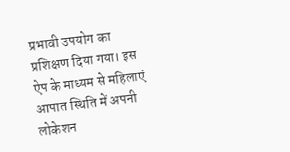प्रभावी उपयोग का प्रशिक्षण दिया गया। इस ऐप के माध्यम से महिलाएं आपात स्थिति में अपनी लोकेशन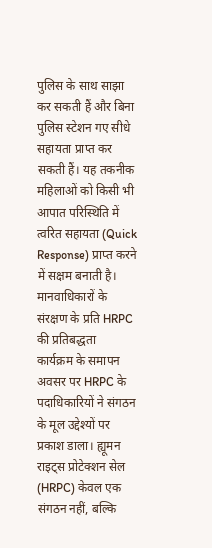पुलिस के साथ साझा कर सकती हैं और बिना पुलिस स्टेशन गए सीधे सहायता प्राप्त कर सकती हैं। यह तकनीक महिलाओं को किसी भी आपात परिस्थिति में त्वरित सहायता (Quick Response) प्राप्त करने में सक्षम बनाती है।
मानवाधिकारों के संरक्षण के प्रति HRPC की प्रतिबद्धता
कार्यक्रम के समापन अवसर पर HRPC के पदाधिकारियों ने संगठन के मूल उद्देश्यों पर प्रकाश डाला। ह्यूमन राइट्स प्रोटेक्शन सेल (HRPC) केवल एक संगठन नहीं, बल्कि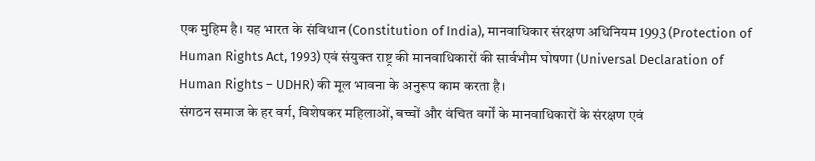एक मुहिम है। यह भारत के संविधान (Constitution of India), मानवाधिकार संरक्षण अधिनियम 1993 (Protection of Human Rights Act, 1993) एवं संयुक्त राष्ट्र की मानवाधिकारों की सार्वभौम घोषणा (Universal Declaration of Human Rights – UDHR) की मूल भावना के अनुरूप काम करता है।
संगठन समाज के हर वर्ग, विशेषकर महिलाओं, बच्चों और वंचित वर्गों के मानवाधिकारों के संरक्षण एवं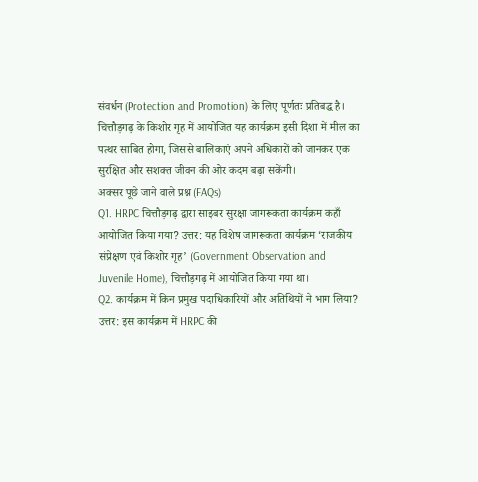संवर्धन (Protection and Promotion) के लिए पूर्णतः प्रतिबद्ध है। चित्तौड़गढ़ के किशोर गृह में आयोजित यह कार्यक्रम इसी दिशा में मील का पत्थर साबित होगा, जिससे बालिकाएं अपने अधिकारों को जानकर एक सुरक्षित और सशक्त जीवन की ओर कदम बढ़ा सकेंगी।
अक्सर पूछे जाने वाले प्रश्न (FAQs)
Q1. HRPC चित्तौड़गढ़ द्वारा साइबर सुरक्षा जागरूकता कार्यक्रम कहाँ आयोजित किया गया? उत्तर: यह विशेष जागरूकता कार्यक्रम ‘राजकीय संप्रेक्षण एवं किशोर गृह’ (Government Observation and Juvenile Home), चित्तौड़गढ़ में आयोजित किया गया था।
Q2. कार्यक्रम में किन प्रमुख पदाधिकारियों और अतिथियों ने भाग लिया? उत्तर: इस कार्यक्रम में HRPC की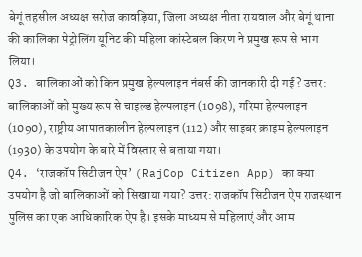बेगूं तहसील अध्यक्ष सरोज कावड़िया, जिला अध्यक्ष नीता रायवाल और बेगूं थाना की कालिका पेट्रोलिंग यूनिट की महिला कांस्टेबल किरण ने प्रमुख रूप से भाग लिया।
Q3. बालिकाओं को किन प्रमुख हेल्पलाइन नंबर्स की जानकारी दी गई? उत्तर: बालिकाओं को मुख्य रूप से चाइल्ड हेल्पलाइन (1098), गरिमा हेल्पलाइन (1090), राष्ट्रीय आपातकालीन हेल्पलाइन (112) और साइबर क्राइम हेल्पलाइन (1930) के उपयोग के बारे में विस्तार से बताया गया।
Q4. ‘राजकॉप सिटीजन ऐप’ (RajCop Citizen App) का क्या उपयोग है जो बालिकाओं को सिखाया गया? उत्तर: राजकॉप सिटीजन ऐप राजस्थान पुलिस का एक आधिकारिक ऐप है। इसके माध्यम से महिलाएं और आम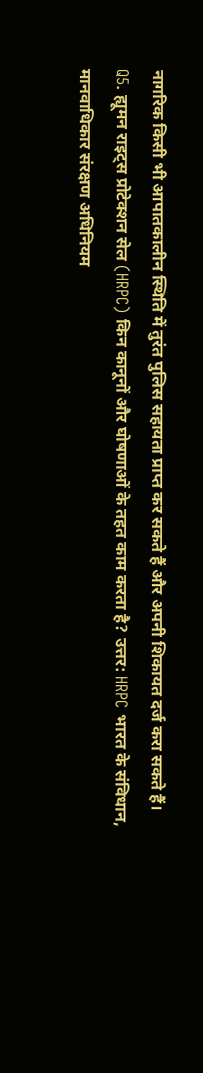नागरिक किसी भी आपातकालीन स्थिति में तुरंत पुलिस सहायता प्राप्त कर सकते हैं और अपनी शिकायत दर्ज करा सकते हैं।
Q5. ह्यूमन राइट्स प्रोटेक्शन सेल (HRPC) किन कानूनों और घोषणाओं के तहत काम करता है? उत्तर: HRPC भारत के संविधान, मानवाधिकार संरक्षण अधिनियम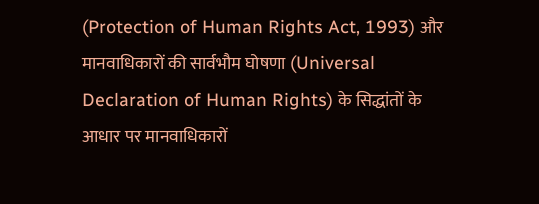(Protection of Human Rights Act, 1993) और मानवाधिकारों की सार्वभौम घोषणा (Universal Declaration of Human Rights) के सिद्धांतों के आधार पर मानवाधिकारों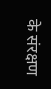के संरक्षण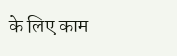के लिए काम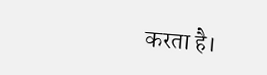करता है।